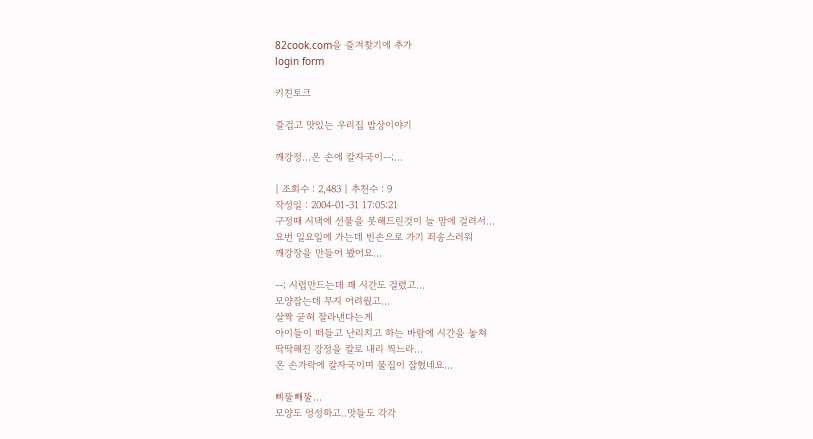82cook.com을 즐겨찾기에 추가
login form

키친토크

즐겁고 맛있는 우리집 밥상이야기

깨강정...온 손에 칼자국이--;...

| 조회수 : 2,483 | 추천수 : 9
작성일 : 2004-01-31 17:05:21
구정때 시댁에 선물을 못해드린것이 늘 맘에 걸려서...
요번 일요일에 가는데 빈손으로 가기 죄송스러워
깨강장을 만들어 봤어요...

--; 시럽만드는데 꽤 시간도 걸렸고...
모양잡는데 무지 어려웠고...
살짝 굳혀 잘라낸다는게
아이들이 떠들고 난리치고 하는 바람에 시간을 놓쳐
딱딱해진 강정을 칼로 내리 찍느라...
온 손가락에 칼자국이며 물집이 잡혔네요...

삐뚤빼뚤...
모양도 엉성하고..맛들도 각각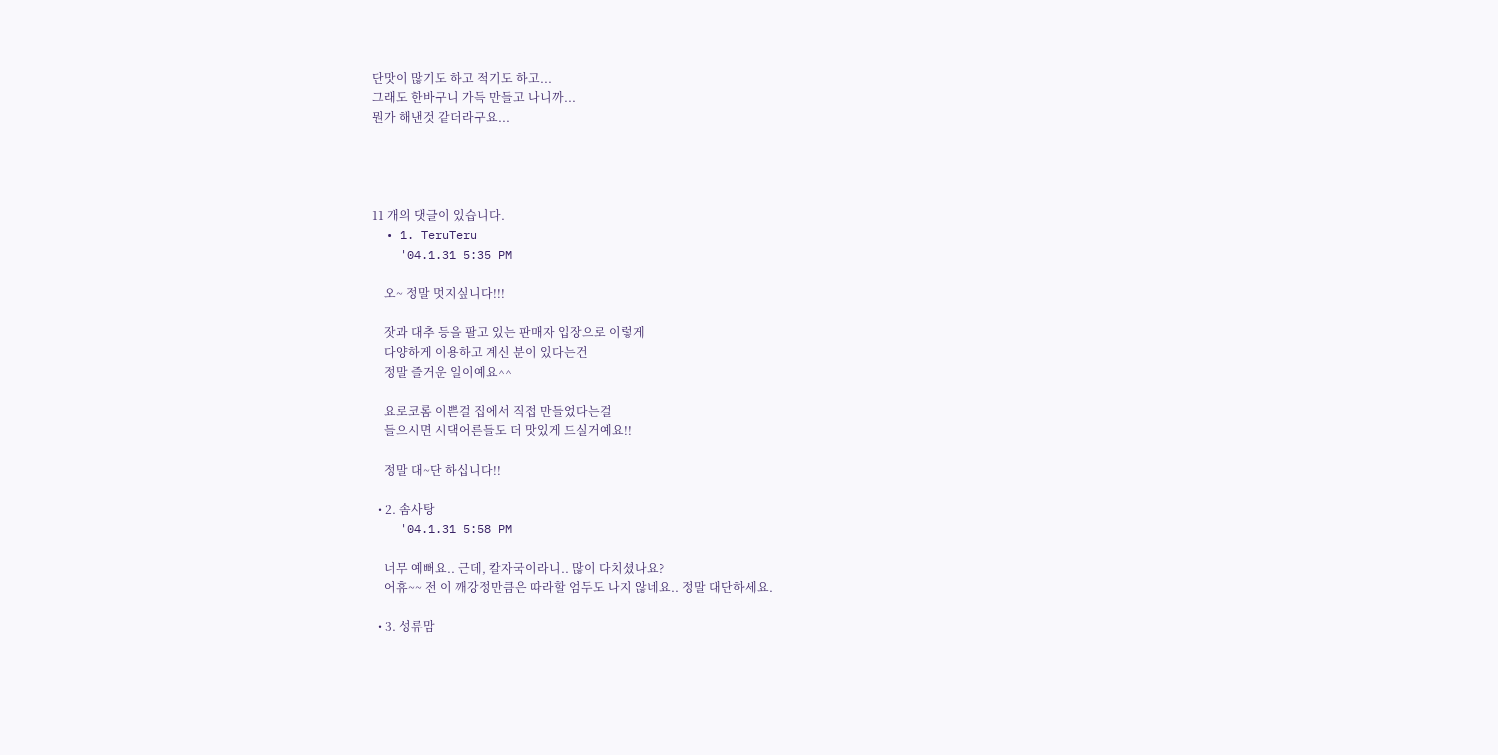단맛이 많기도 하고 적기도 하고...
그래도 한바구니 가득 만들고 나니까...
뭔가 해낸것 같더라구요...




11 개의 댓글이 있습니다.
  • 1. TeruTeru
    '04.1.31 5:35 PM

    오~ 정말 멋지싶니다!!!

    잣과 대추 등을 팔고 있는 판매자 입장으로 이렇게
    다양하게 이용하고 계신 분이 있다는건
    정말 즐거운 일이예요^^

    요로코롬 이쁜걸 집에서 직접 만들었다는걸
    들으시면 시댁어른들도 더 맛있게 드실거예요!!

    정말 대~단 하십니다!!

  • 2. 솜사탕
    '04.1.31 5:58 PM

    너무 예뻐요.. 근데, 칼자국이라니.. 많이 다치셨나요?
    어휴~~ 전 이 깨강정만큼은 따라할 엄두도 나지 않네요.. 정말 대단하세요.

  • 3. 성류맘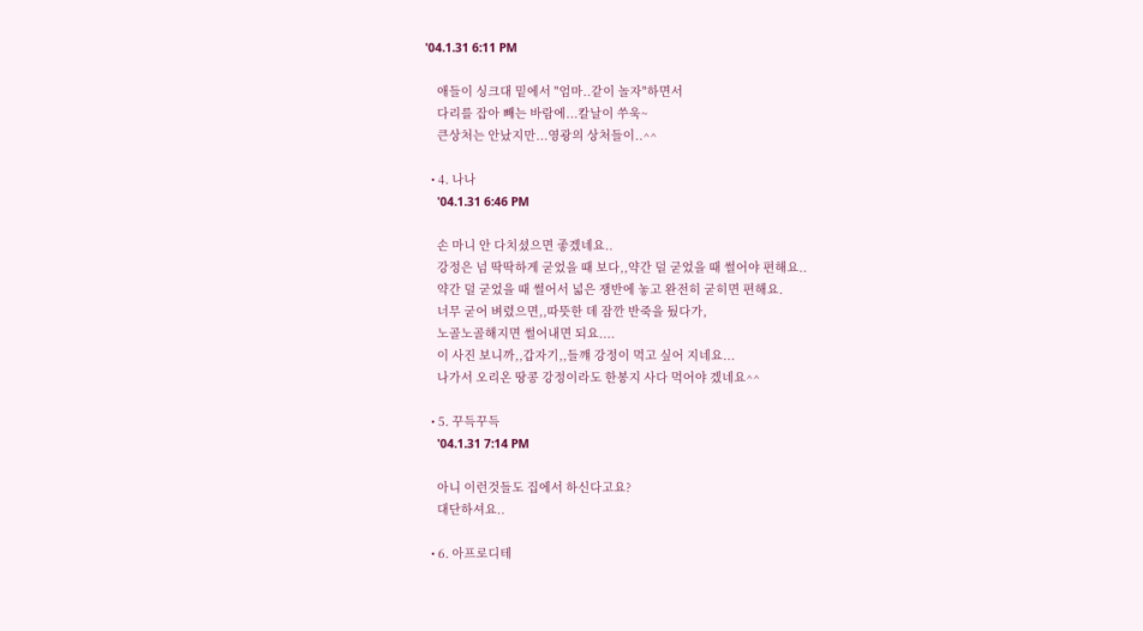'04.1.31 6:11 PM

    애들이 싱크대 밑에서 "엄마..같이 놀자"하면서
    다리를 잡아 빼는 바람에...칼날이 쑤욱~
    큰상처는 안났지만...영광의 상처들이..^^

  • 4. 나나
    '04.1.31 6:46 PM

    손 마니 안 다치셨으면 좋겠네요..
    강정은 넘 딱딱하게 굳었을 때 보다,,약간 덜 굳었을 때 썰어야 편해요..
    약간 덜 굳었을 때 썰어서 넓은 쟁반에 놓고 완전히 굳히면 편해요.
    너무 굳어 벼렸으면,,따뜻한 데 잠깐 반죽을 뒀다가,
    노골노골해지면 썰어내면 되요....
    이 사진 보니까,,갑자기,,들꺠 강정이 먹고 싶어 지네요...
    나가서 오리온 땅콩 강정이라도 한봉지 사다 먹어야 겠네요^^

  • 5. 꾸득꾸득
    '04.1.31 7:14 PM

    아니 이런것들도 집에서 하신다고요?
    대단하셔요..

  • 6. 아프로디테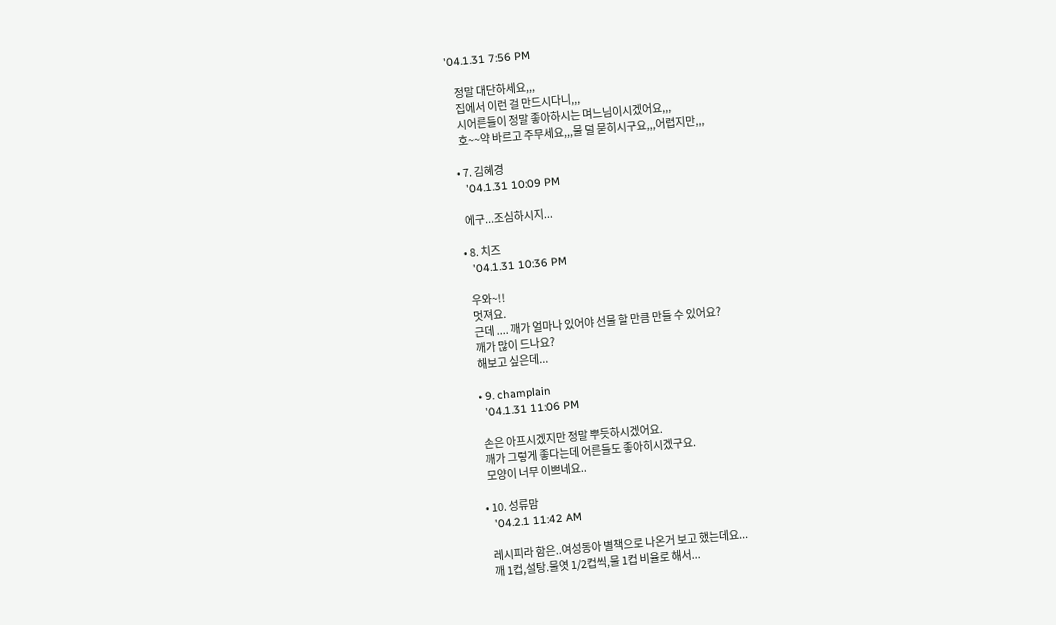'04.1.31 7:56 PM

    정말 대단하세요,,,
    집에서 이런 걸 만드시다니,,,
    시어른들이 정말 좋아하시는 며느님이시겠어요,,,
    호~~약 바르고 주무세요,,,물 덜 묻히시구요,,,어렵지만,,,

  • 7. 김혜경
    '04.1.31 10:09 PM

    에구...조심하시지...

  • 8. 치즈
    '04.1.31 10:36 PM

    우와~!!
    멋져요.
    근데 .... 깨가 얼마나 있어야 선물 할 만큼 만들 수 있어요?
    깨가 많이 드나요?
    해보고 싶은데...

  • 9. champlain
    '04.1.31 11:06 PM

    손은 아프시겠지만 정말 뿌듯하시겠어요.
    깨가 그렇게 좋다는데 어른들도 좋아히시겠구요.
    모양이 너무 이쁘네요..

  • 10. 성류맘
    '04.2.1 11:42 AM

    레시피라 함은..여성동아 별책으로 나온거 보고 했는데요...
    깨 1컵,설탕.물엿 1/2컵씩,물 1컵 비율로 해서...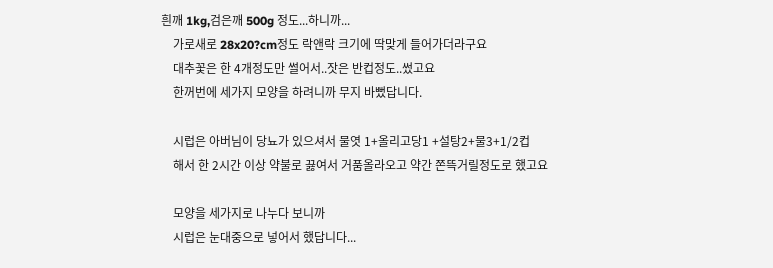흰깨 1kg,검은깨 500g 정도...하니까...
    가로새로 28x20?cm정도 락앤락 크기에 딱맞게 들어가더라구요
    대추꽃은 한 4개정도만 썰어서..잣은 반컵정도..썼고요
    한꺼번에 세가지 모양을 하려니까 무지 바뻤답니다.

    시럽은 아버님이 당뇨가 있으셔서 물엿 1+올리고당1 +설탕2+물3+1/2컵
    해서 한 2시간 이상 약불로 끓여서 거품올라오고 약간 쫀뜩거릴정도로 했고요

    모양을 세가지로 나누다 보니까
    시럽은 눈대중으로 넣어서 했답니다...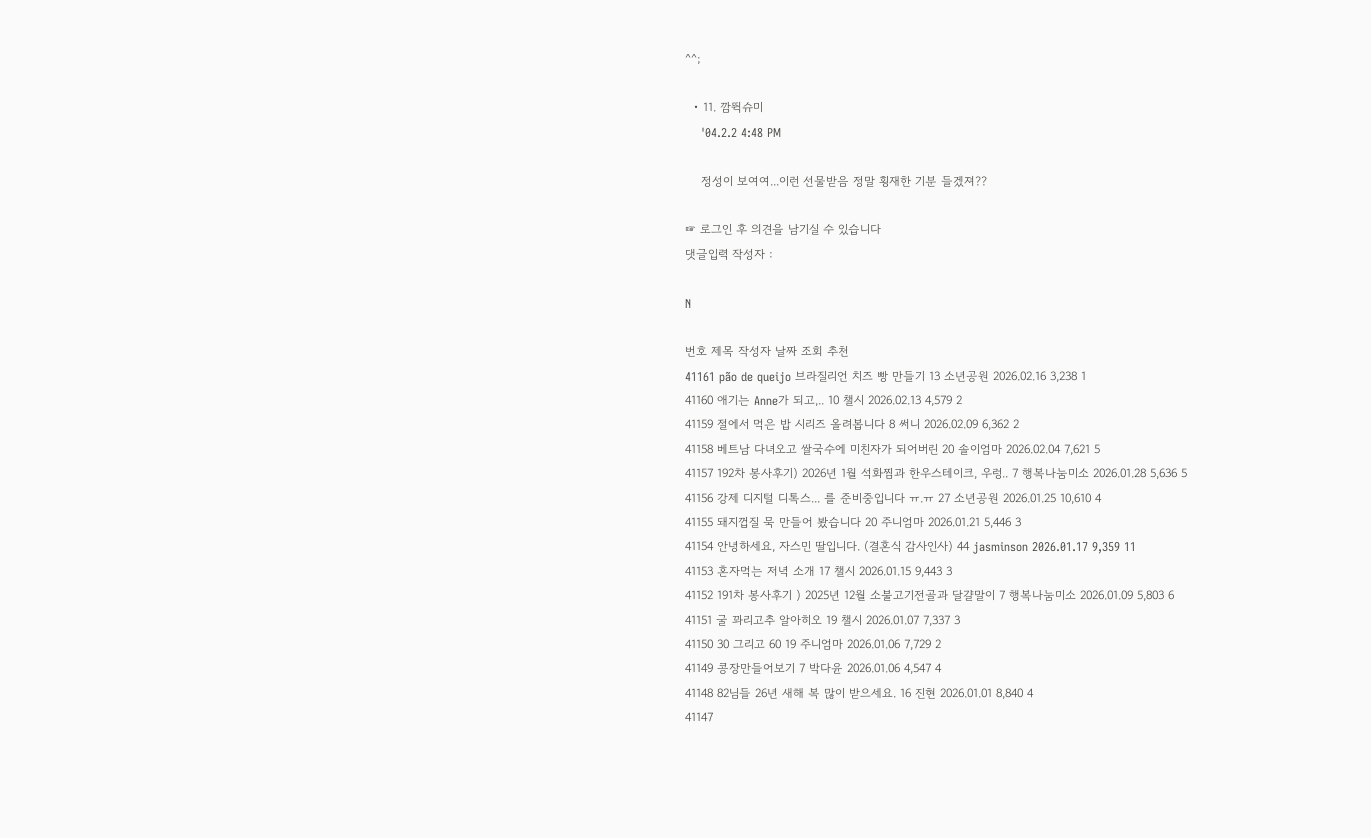^^;

  • 11. 깜뛱슈미
    '04.2.2 4:48 PM

    정성이 보여여...이런 선물받음 정말 횡재한 기분 들겠져??

☞ 로그인 후 의견을 남기실 수 있습니다
댓글입력 작성자 :

N

번호 제목 작성자 날짜 조회 추천
41161 pão de queijo 브라질리언 치즈 빵 만들기 13 소년공원 2026.02.16 3,238 1
41160 애기는 Anne가 되고,.. 10 챌시 2026.02.13 4,579 2
41159 절에서 먹은 밥 시리즈 올려봅니다 8 써니 2026.02.09 6,362 2
41158 베트남 다녀오고 쌀국수에 미친자가 되어버린 20 솔이엄마 2026.02.04 7,621 5
41157 192차 봉사후기) 2026년 1월 석화찜과 한우스테이크, 우렁.. 7 행복나눔미소 2026.01.28 5,636 5
41156 강제 디지털 디톡스... 를 준비중입니다 ㅠ.ㅠ 27 소년공원 2026.01.25 10,610 4
41155 돼지껍질 묵 만들어 봤습니다 20 주니엄마 2026.01.21 5,446 3
41154 안녕하세요, 자스민 딸입니다. (결혼식 감사인사) 44 jasminson 2026.01.17 9,359 11
41153 혼자먹는 저녁 소개 17 챌시 2026.01.15 9,443 3
41152 191차 봉사후기 ) 2025년 12월 소불고기전골과 달걀말이 7 행복나눔미소 2026.01.09 5,803 6
41151 굴 꽈리고추 알아히오 19 챌시 2026.01.07 7,337 3
41150 30 그리고 60 19 주니엄마 2026.01.06 7,729 2
41149 콩장만들어보기 7 박다윤 2026.01.06 4,547 4
41148 82님들 26년 새해 복 많이 받으세요. 16 진현 2026.01.01 8,840 4
41147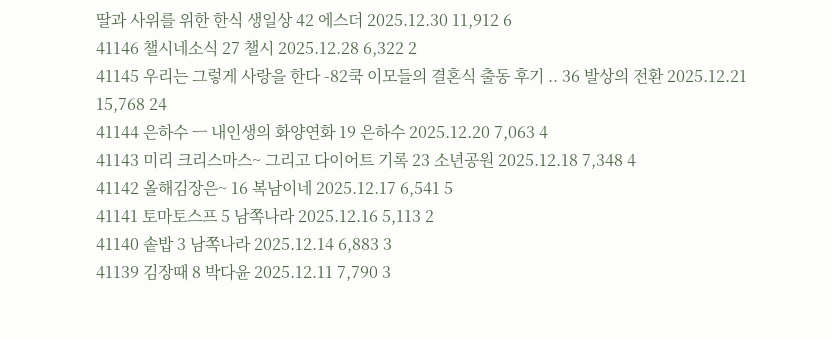딸과 사위를 위한 한식 생일상 42 에스더 2025.12.30 11,912 6
41146 챌시네소식 27 챌시 2025.12.28 6,322 2
41145 우리는 그렇게 사랑을 한다 -82쿡 이모들의 결혼식 출동 후기 .. 36 발상의 전환 2025.12.21 15,768 24
41144 은하수 ㅡ 내인생의 화양연화 19 은하수 2025.12.20 7,063 4
41143 미리 크리스마스~ 그리고 다이어트 기록 23 소년공원 2025.12.18 7,348 4
41142 올해김장은~ 16 복남이네 2025.12.17 6,541 5
41141 토마토스프 5 남쪽나라 2025.12.16 5,113 2
41140 솥밥 3 남쪽나라 2025.12.14 6,883 3
41139 김장때 8 박다윤 2025.12.11 7,790 3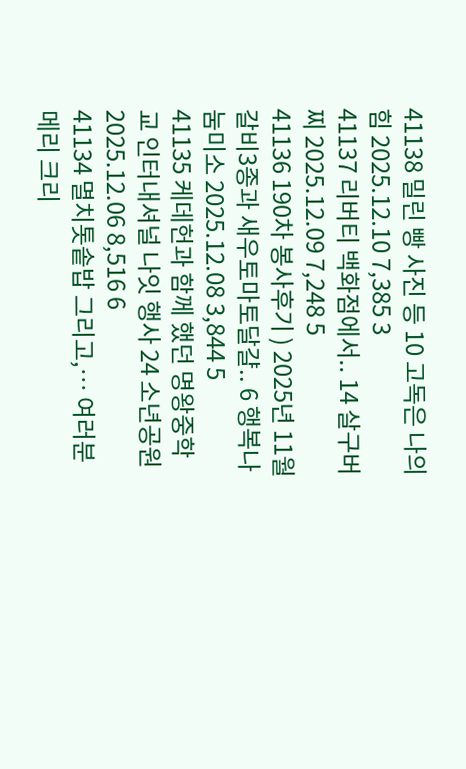41138 밀린 빵 사진 등 10 고독은 나의 힘 2025.12.10 7,385 3
41137 리버티 백화점에서.. 14 살구버찌 2025.12.09 7,248 5
41136 190차 봉사후기 ) 2025년 11월 갈비3종과 새우토마토달걀.. 6 행복나눔미소 2025.12.08 3,844 5
41135 케데헌과 함께 했던 명왕중학교 인터내셔널 나잇 행사 24 소년공원 2025.12.06 8,516 6
41134 멸치톳솥밥 그리고,… 여러분 메리 크리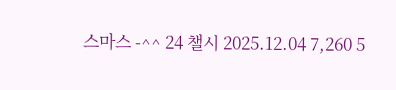스마스 -^^ 24 챌시 2025.12.04 7,260 5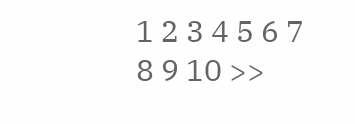1 2 3 4 5 6 7 8 9 10 >>